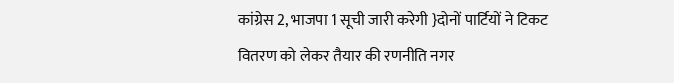कांग्रेस 2, भाजपा 1 सूची जारी करेगी }दोनों पार्टियों ने टिकट वितरण को लेकर तैयार की रणनीति नगर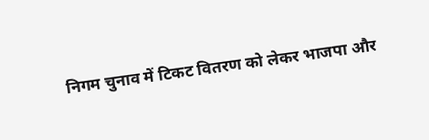निगम चुनाव में टिकट वितरण को लेकर भाजपा और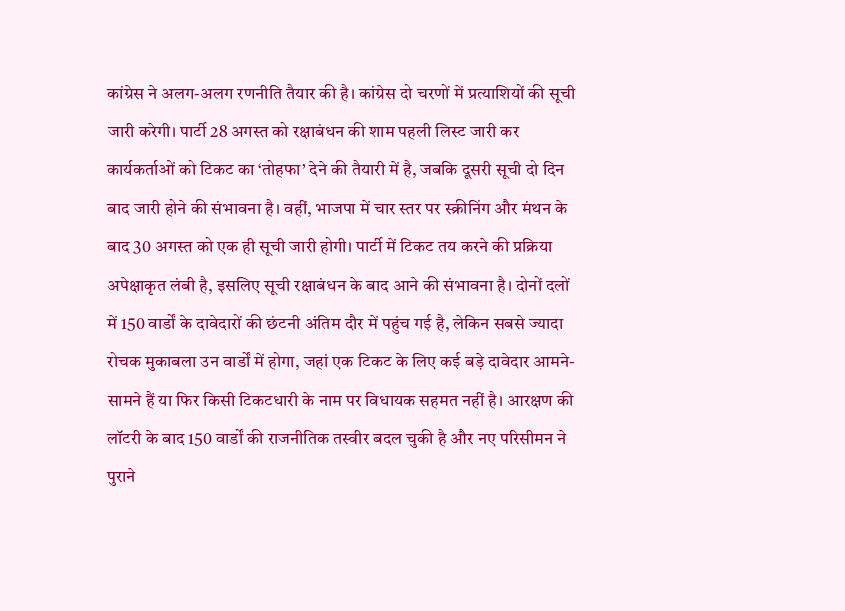कांग्रेस ने अलग-अलग रणनीति तैयार की है। कांग्रेस दो चरणों में प्रत्याशियों की सूची जारी करेगी। पार्टी 28 अगस्त को रक्षाबंधन की शाम पहली लिस्ट जारी कर कार्यकर्ताओं को टिकट का ‘तोहफा’ देने की तैयारी में है, जबकि दूसरी सूची दो दिन बाद जारी होने की संभावना है। वहीं, भाजपा में चार स्तर पर स्क्रीनिंग और मंथन के बाद 30 अगस्त को एक ही सूची जारी होगी। पार्टी में टिकट तय करने की प्रक्रिया अपेक्षाकृत लंबी है, इसलिए सूची रक्षाबंधन के बाद आने की संभावना है। दोनों दलों में 150 वार्डों के दावेदारों की छंटनी अंतिम दौर में पहुंच गई है, लेकिन सबसे ज्यादा रोचक मुकाबला उन वार्डों में होगा, जहां एक टिकट के लिए कई बड़े दावेदार आमने-सामने हैं या फिर किसी टिकटधारी के नाम पर विधायक सहमत नहीं है। आरक्षण की लॉटरी के बाद 150 वार्डों की राजनीतिक तस्वीर बदल चुकी है और नए परिसीमन ने पुराने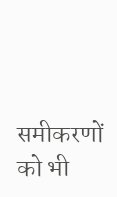समीकरणों को भी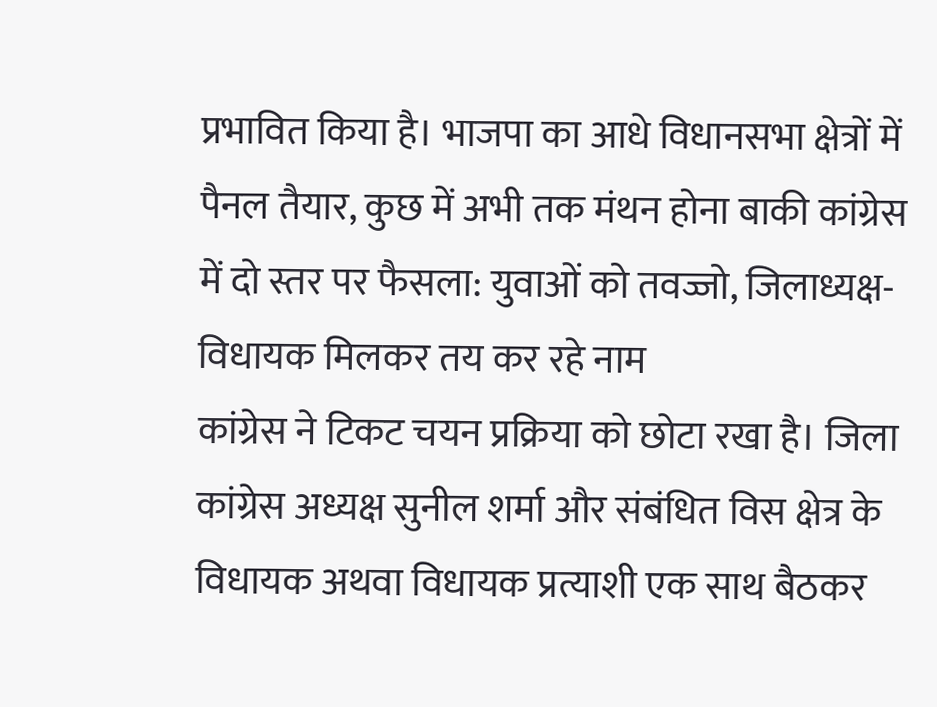प्रभावित किया है। भाजपा का आधे विधानसभा क्षेत्रों में पैनल तैयार, कुछ में अभी तक मंथन होना बाकी कांग्रेस में दो स्तर पर फैसला: युवाओं को तवज्जो, जिलाध्यक्ष-विधायक मिलकर तय कर रहे नाम
कांग्रेस ने टिकट चयन प्रक्रिया को छोटा रखा है। जिला कांग्रेस अध्यक्ष सुनील शर्मा और संबंधित विस क्षेत्र के विधायक अथवा विधायक प्रत्याशी एक साथ बैठकर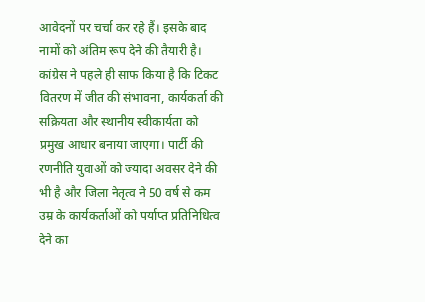आवेदनों पर चर्चा कर रहे हैं। इसके बाद नामों को अंतिम रूप देने की तैयारी है। कांग्रेस ने पहले ही साफ किया है कि टिकट वितरण में जीत की संभावना, कार्यकर्ता की सक्रियता और स्थानीय स्वीकार्यता को प्रमुख आधार बनाया जाएगा। पार्टी की रणनीति युवाओं को ज्यादा अवसर देने की भी है और जिला नेतृत्व ने 50 वर्ष से कम उम्र के कार्यकर्ताओं को पर्याप्त प्रतिनिधित्व देने का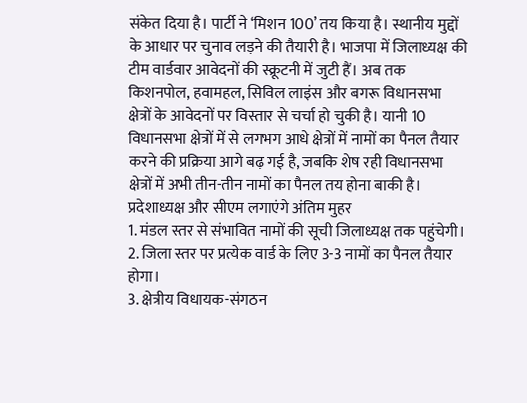संकेत दिया है। पार्टी ने ‘मिशन 100’ तय किया है। स्थानीय मुद्दों के आधार पर चुनाव लड़ने की तैयारी है। भाजपा में जिलाध्यक्ष की टीम वार्डवार आवेदनों की स्क्रूटनी में जुटी हैं। अब तक किशनपोल, हवामहल, सिविल लाइंस और बगरू विधानसभा क्षेत्रों के आवेदनों पर विस्तार से चर्चा हो चुकी है। यानी 10 विधानसभा क्षेत्रों में से लगभग आधे क्षेत्रों में नामों का पैनल तैयार करने की प्रक्रिया आगे बढ़ गई है, जबकि शेष रही विधानसभा क्षेत्रों में अभी तीन-तीन नामों का पैनल तय होना बाकी है। प्रदेशाध्यक्ष और सीएम लगाएंगे अंतिम मुहर
1. मंडल स्तर से संभावित नामों की सूची जिलाध्यक्ष तक पहुंचेगी।
2. जिला स्तर पर प्रत्येक वार्ड के लिए 3-3 नामों का पैनल तैयार होगा।
3. क्षेत्रीय विधायक-संगठन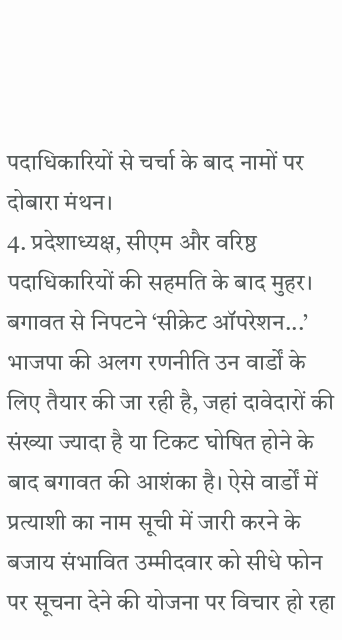पदाधिकारियों से चर्चा के बाद नामों पर दोबारा मंथन।
4. प्रदेशाध्यक्ष, सीएम और वरिष्ठ पदाधिकारियों की सहमति के बाद मुहर। बगावत से निपटने ‘सीक्रेट ऑपरेशन...’
भाजपा की अलग रणनीति उन वार्डों के लिए तैयार की जा रही है, जहां दावेदारों की संख्या ज्यादा है या टिकट घोषित होने के बाद बगावत की आशंका है। ऐसे वार्डों में प्रत्याशी का नाम सूची में जारी करने के बजाय संभावित उम्मीदवार को सीधे फोन पर सूचना देने की योजना पर विचार हो रहा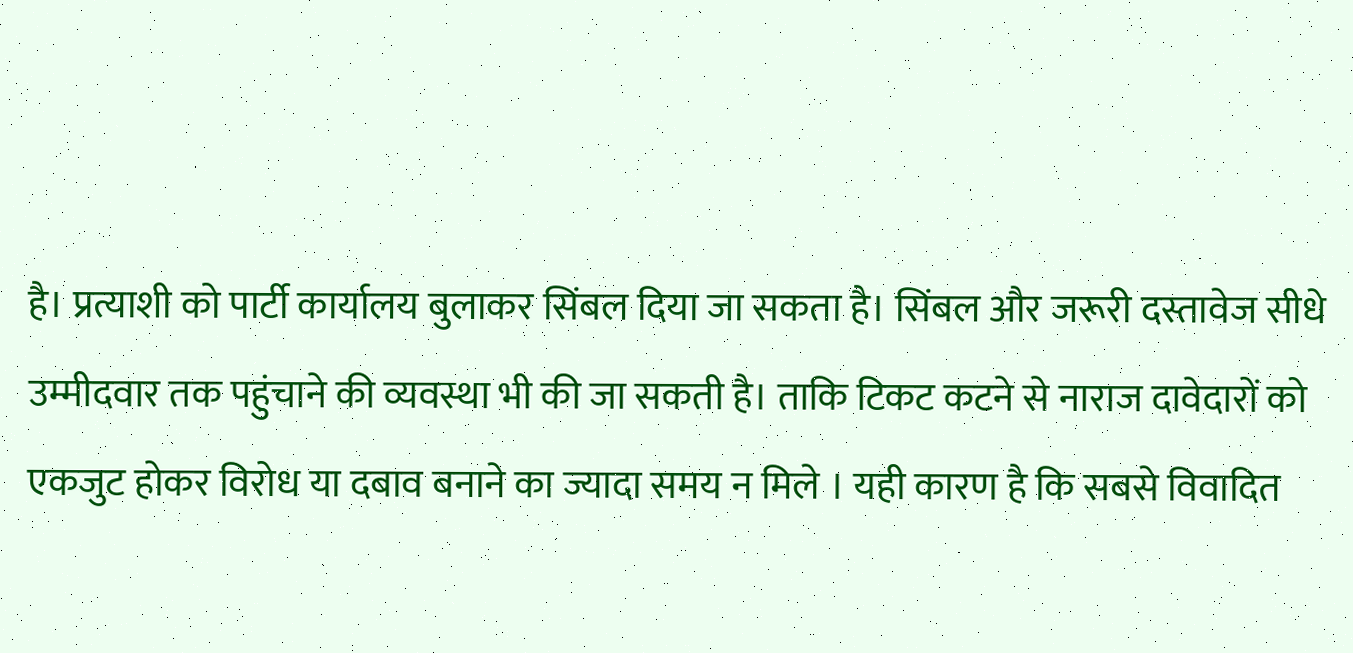है। प्रत्याशी को पार्टी कार्यालय बुलाकर सिंबल दिया जा सकता है। सिंबल और जरूरी दस्तावेज सीधे उम्मीदवार तक पहुंचाने की व्यवस्था भी की जा सकती है। ताकि टिकट कटने से नाराज दावेदारों को एकजुट होकर विरोध या दबाव बनाने का ज्यादा समय न मिले । यही कारण है कि सबसे विवादित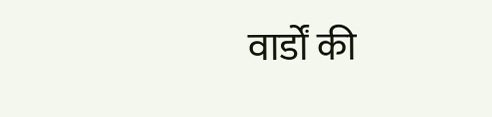वार्डों की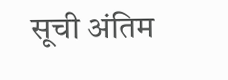सूची अंतिम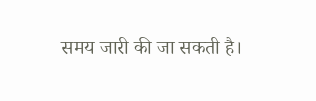समय जारी की जा सकती है।